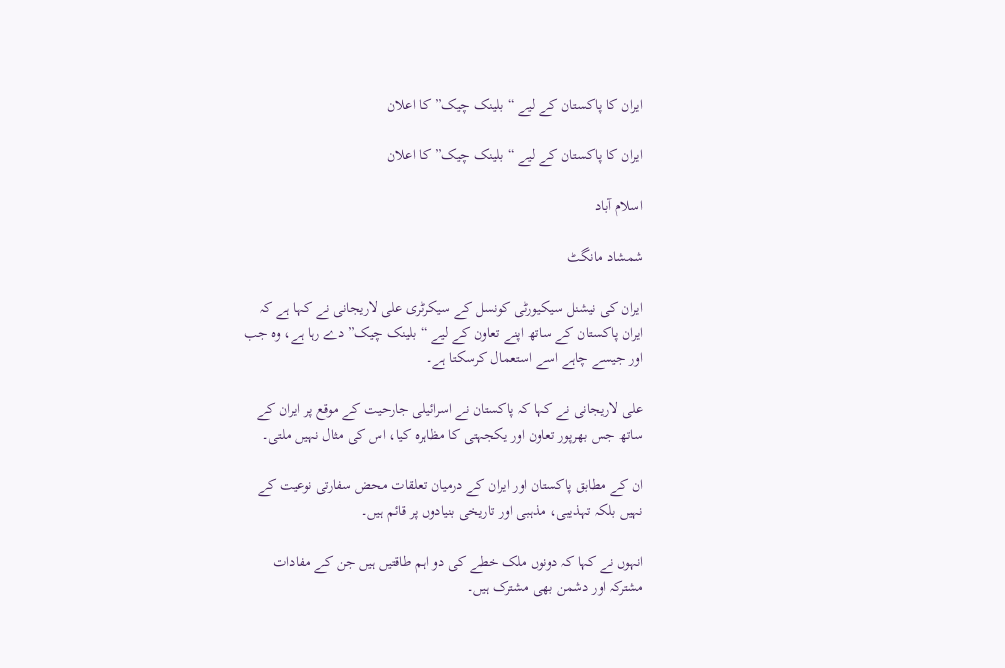ایران کا پاکستان کے لیے “بلینک چیک” کا اعلان

ایران کا پاکستان کے لیے “بلینک چیک” کا اعلان

اسلام آباد

شمشاد مانگٹ

ایران کی نیشنل سیکیورٹی کونسل کے سیکرٹری علی لاریجانی نے کہا ہے کہ ایران پاکستان کے ساتھ اپنے تعاون کے لیے “بلینک چیک” دے رہا ہے، وہ جب اور جیسے چاہے اسے استعمال کرسکتا ہے۔

علی لاریجانی نے کہا کہ پاکستان نے اسرائیلی جارحیت کے موقع پر ایران کے ساتھ جس بھرپور تعاون اور یکجہتی کا مظاہرہ کیا، اس کی مثال نہیں ملتی۔

ان کے مطابق پاکستان اور ایران کے درمیان تعلقات محض سفارتی نوعیت کے نہیں بلکہ تہذیبی، مذہبی اور تاریخی بنیادوں پر قائم ہیں۔

انہوں نے کہا کہ دونوں ملک خطے کی دو اہم طاقتیں ہیں جن کے مفادات مشترکہ اور دشمن بھی مشترک ہیں۔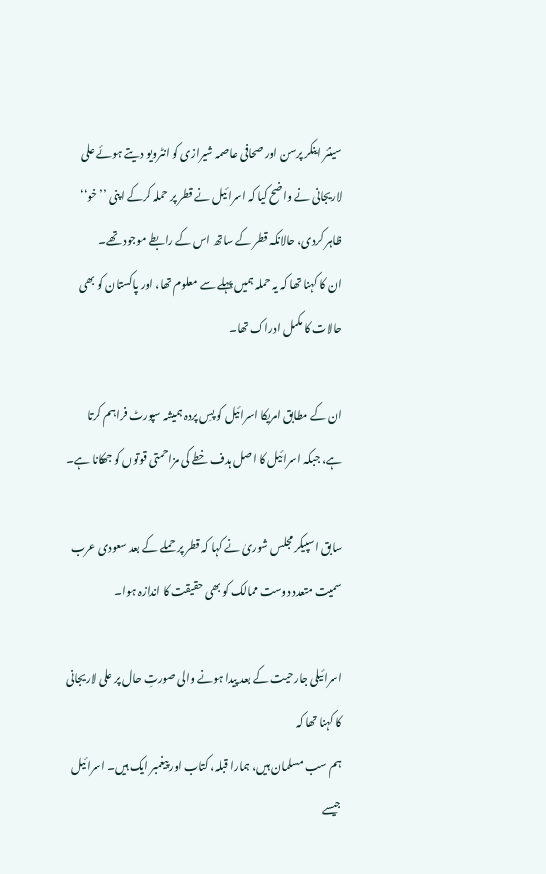سینئر اینکر پرسن اور صحافی عاصمہ شیرازی کو انٹرویو دیتے ہوئے علی لاریجانی نے واضح کیا کہ اسرائیل نے قطر پر حملہ کرکے اپنی ’’خو‘‘ ظاہر کردی، حالانکہ قطر کے ساتھ اس کے رابطے موجود تھے۔
ان کا کہنا تھا کہ یہ حملہ ہمیں پہلے سے معلوم تھا، اور پاکستان کو بھی حالات کا مکمل ادراک تھا۔

ان کے مطابق امریکا اسرائیل کو پسِ پردہ ہمیشہ سپورٹ فراہم کرتا ہے، جبکہ اسرائیل کا اصل ہدف خطے کی مزاحمتی قوتوں کو جھکانا ہے۔

سابق اسپیکر مجلس شوریٰ نے کہا کہ قطر پر حملے کے بعد سعودی عرب سمیت متعدد دوست ممالک کو بھی حقیقت کا اندازہ ہوا۔

اسرائیلی جارحیت کے بعد پیدا ہونے والی صورتِ حال پر علی لاریجانی کا کہنا تھا کہ
ہم سب مسلمان ہیں، ہمارا قبلہ، کتاب اور پیغمبر ایک ہیں۔ اسرائیل جیسے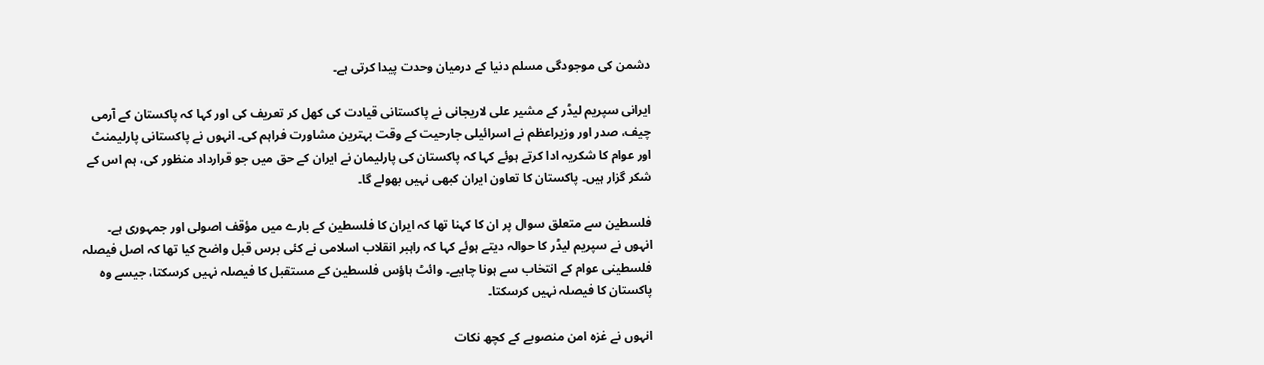دشمن کی موجودگی مسلم دنیا کے درمیان وحدت پیدا کرتی ہے۔

ایرانی سپریم لیڈر کے مشیر علی لاریجانی نے پاکستانی قیادت کی کھل کر تعریف کی اور کہا کہ پاکستان کے آرمی چیف، صدر اور وزیراعظم نے اسرائیلی جارحیت کے وقت بہترین مشاورت فراہم کی۔ انہوں نے پاکستانی پارلیمنٹ اور عوام کا شکریہ ادا کرتے ہوئے کہا کہ پاکستان کی پارلیمان نے ایران کے حق میں جو قرارداد منظور کی، ہم اس کے شکر گزار ہیں۔ پاکستان کا تعاون ایران کبھی نہیں بھولے گا۔

فلسطین سے متعلق سوال پر ان کا کہنا تھا کہ ایران کا فلسطین کے بارے میں مؤقف اصولی اور جمہوری ہے۔ انہوں نے سپریم لیڈر کا حوالہ دیتے ہوئے کہا کہ راہبر انقلاب اسلامی نے کئی برس قبل واضح کیا تھا کہ اصل فیصلہ فلسطینی عوام کے انتخاب سے ہونا چاہیے۔ وائٹ ہاؤس فلسطین کے مستقبل کا فیصلہ نہیں کرسکتا، جیسے وہ پاکستان کا فیصلہ نہیں کرسکتا۔

انہوں نے غزہ امن منصوبے کے کچھ نکات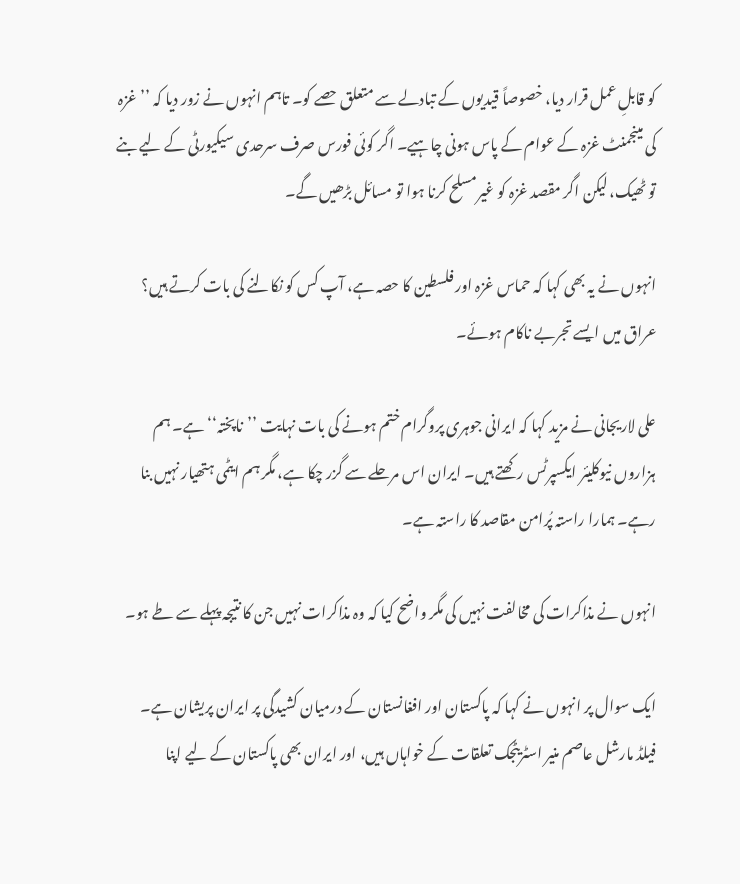کو قابلِ عمل قرار دیا، خصوصاً قیدیوں کے تبادلے سے متعلق حصے کو۔ تاہم انہوں نے زور دیا کہ ’’غزہ کی مینجمنٹ غزہ کے عوام کے پاس ہونی چاہیے۔ اگر کوئی فورس صرف سرحدی سیکیورٹی کے لیے بنے تو ٹھیک، لیکن اگر مقصد غزہ کو غیرمسلح کرنا ہوا تو مسائل بڑھیں گے۔

انہوں نے یہ بھی کہا کہ حماس غزہ اور فلسطین کا حصہ ہے، آپ کس کو نکالنے کی بات کرتے ہیں؟ عراق میں ایسے تجربے ناکام ہوئے۔

علی لاریجانی نے مزید کہا کہ ایرانی جوہری پروگرام ختم ہونے کی بات نہایت ’’ناپختہ‘‘ ہے۔ ہم ہزاروں نیوکلیئر ایکسپرٹس رکھتے ہیں۔ ایران اس مرحلے سے گزر چکا ہے، مگر ہم ایٹمی ہتھیار نہیں بنا رہے۔ ہمارا راستہ پُرامن مقاصد کا راستہ ہے۔

انہوں نے مذاکرات کی مخالفت نہیں کی مگر واضح کیا کہ وہ مذاکرات نہیں جن کا نتیجہ پہلے سے طے ہو۔

ایک سوال پر انہوں نے کہا کہ پاکستان اور افغانستان کے درمیان کشیدگی پر ایران پریشان ہے۔
فیلڈ مارشل عاصم منیر اسٹریٹجک تعلقات کے خواہاں ہیں، اور ایران بھی پاکستان کے لیے اپنا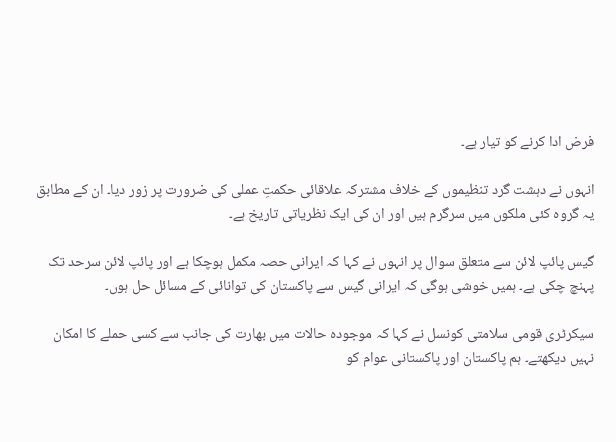فرض ادا کرنے کو تیار ہے۔

انہوں نے دہشت گرد تنظیموں کے خلاف مشترکہ علاقائی حکمتِ عملی کی ضرورت پر زور دیا۔ ان کے مطابق یہ گروہ کئی ملکوں میں سرگرم ہیں اور ان کی ایک نظریاتی تاریخ ہے۔

گیس پائپ لائن سے متعلق سوال پر انہوں نے کہا کہ ایرانی حصہ مکمل ہوچکا ہے اور پائپ لائن سرحد تک پہنچ چکی ہے۔ ہمیں خوشی ہوگی کہ ایرانی گیس سے پاکستان کی توانائی کے مسائل حل ہوں۔

سیکرٹری قومی سلامتی کونسل نے کہا کہ موجودہ حالات میں بھارت کی جانب سے کسی حملے کا امکان نہیں دیکھتے۔ ہم پاکستان اور پاکستانی عوام کو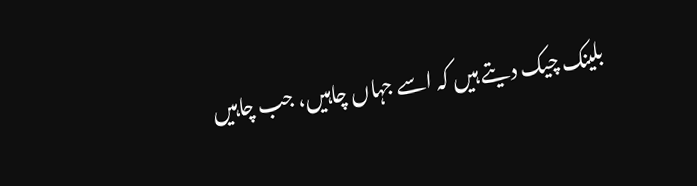بلینک چیک دیتے ہیں کہ اسے جہاں چاہیں، جب چاہیں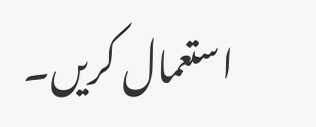استعمال کریں۔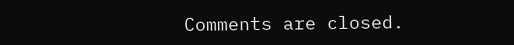Comments are closed.